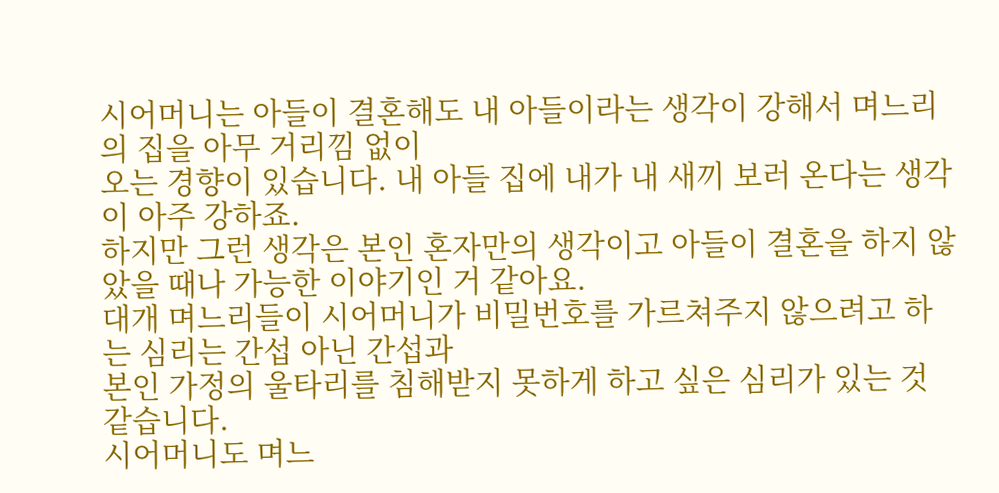시어머니는 아들이 결혼해도 내 아들이라는 생각이 강해서 며느리의 집을 아무 거리낌 없이
오는 경향이 있습니다. 내 아들 집에 내가 내 새끼 보러 온다는 생각이 아주 강하죠.
하지만 그런 생각은 본인 혼자만의 생각이고 아들이 결혼을 하지 않았을 때나 가능한 이야기인 거 같아요.
대개 며느리들이 시어머니가 비밀번호를 가르쳐주지 않으려고 하는 심리는 간섭 아닌 간섭과
본인 가정의 울타리를 침해받지 못하게 하고 싶은 심리가 있는 것 같습니다.
시어머니도 며느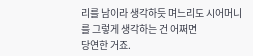리를 남이라 생각하듯 며느리도 시어머니를 그렇게 생각하는 건 어쩌면
당연한 거죠.